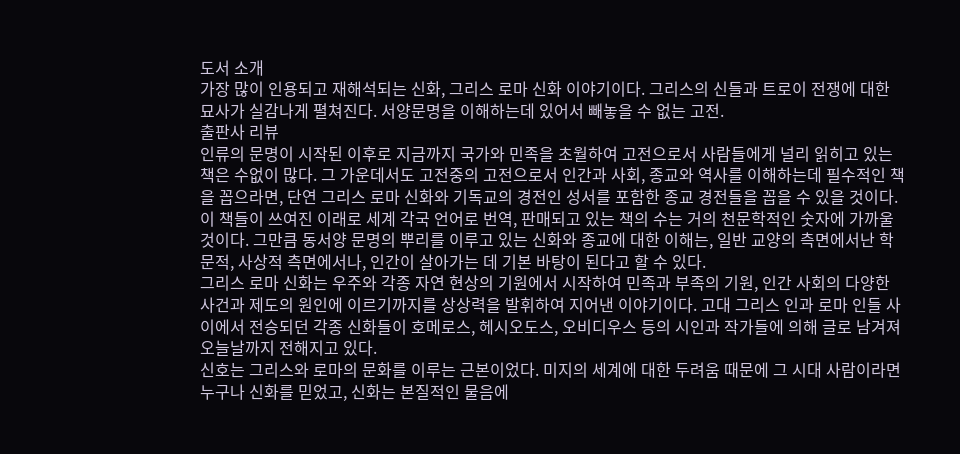도서 소개
가장 많이 인용되고 재해석되는 신화, 그리스 로마 신화 이야기이다. 그리스의 신들과 트로이 전쟁에 대한 묘사가 실감나게 펼쳐진다. 서양문명을 이해하는데 있어서 빼놓을 수 없는 고전.
출판사 리뷰
인류의 문명이 시작된 이후로 지금까지 국가와 민족을 초월하여 고전으로서 사람들에게 널리 읽히고 있는 책은 수없이 많다. 그 가운데서도 고전중의 고전으로서 인간과 사회, 종교와 역사를 이해하는데 필수적인 책을 꼽으라면, 단연 그리스 로마 신화와 기독교의 경전인 성서를 포함한 종교 경전들을 꼽을 수 있을 것이다.
이 책들이 쓰여진 이래로 세계 각국 언어로 번역, 판매되고 있는 책의 수는 거의 천문학적인 숫자에 가까울 것이다. 그만큼 동서양 문명의 뿌리를 이루고 있는 신화와 종교에 대한 이해는, 일반 교양의 측면에서난 학문적, 사상적 측면에서나, 인간이 살아가는 데 기본 바탕이 된다고 할 수 있다.
그리스 로마 신화는 우주와 각종 자연 현상의 기원에서 시작하여 민족과 부족의 기원, 인간 사회의 다양한 사건과 제도의 원인에 이르기까지를 상상력을 발휘하여 지어낸 이야기이다. 고대 그리스 인과 로마 인들 사이에서 전승되던 각종 신화들이 호메로스, 헤시오도스, 오비디우스 등의 시인과 작가들에 의해 글로 남겨져 오늘날까지 전해지고 있다.
신호는 그리스와 로마의 문화를 이루는 근본이었다. 미지의 세계에 대한 두려움 때문에 그 시대 사람이라면 누구나 신화를 믿었고, 신화는 본질적인 물음에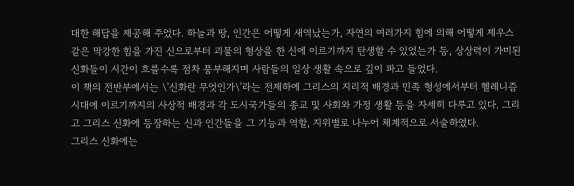대한 해답을 제공해 주었다. 하늘과 땅, 인간은 어떻게 새역났는가, 자연의 여러가지 힘에 의해 어떻게 제우스 같은 막강한 힘을 가진 신으로부터 괴물의 형상을 한 신에 이르기까지 탄생할 수 있었는가 등, 상상력이 가미된 신화들이 시간이 흐를수록 점차 풍부해지며 사람들의 일상 생활 속으로 깊이 파고 들었다.
이 책의 전반부에서는 \'신화란 무엇인가\'라는 전제하에 그리스의 지리적 배경과 민족 형성에서부터 헬레니즘 시대에 이르기까지의 사상적 배경과 각 도시국가들의 종교 및 사회와 가정 생활 등을 자세히 다루고 있다. 그리고 그리스 신화에 등장하는 신과 인간들을 그 기능과 역할, 지위별로 나누어 체계적으로 서술하였다.
그리스 신화에는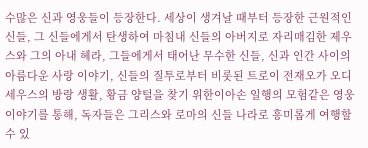수많은 신과 영웅들이 등장한다. 세상이 생겨날 때부터 등장한 근원적인 신들, 그 신들에게서 탄생하여 마침내 신들의 아버지로 자리매김한 제우스와 그의 아내 헤라, 그들에게서 태어난 무수한 신들, 신과 인간 사이의 아름다운 사랑 이야기, 신들의 질투로부터 비롯된 트로이 전재오가 오디세우스의 방랑 생활, 황금 양털을 찾기 위한이아손 일행의 모험같은 영웅 이야기를 통해, 독자들은 그리스와 로마의 신들 나라로 흥미롭게 여행할 수 있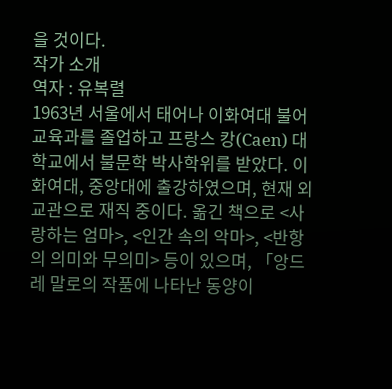을 것이다.
작가 소개
역자 : 유복렬
1963년 서울에서 태어나 이화여대 불어교육과를 졸업하고 프랑스 캉(Caen) 대학교에서 불문학 박사학위를 받았다. 이화여대, 중앙대에 출강하였으며, 현재 외교관으로 재직 중이다. 옮긴 책으로 <사랑하는 엄마>, <인간 속의 악마>, <반항의 의미와 무의미> 등이 있으며, 「앙드레 말로의 작품에 나타난 동양이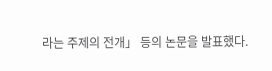라는 주제의 전개」 등의 논문을 발표했다.